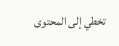تخطي إلى المحتوى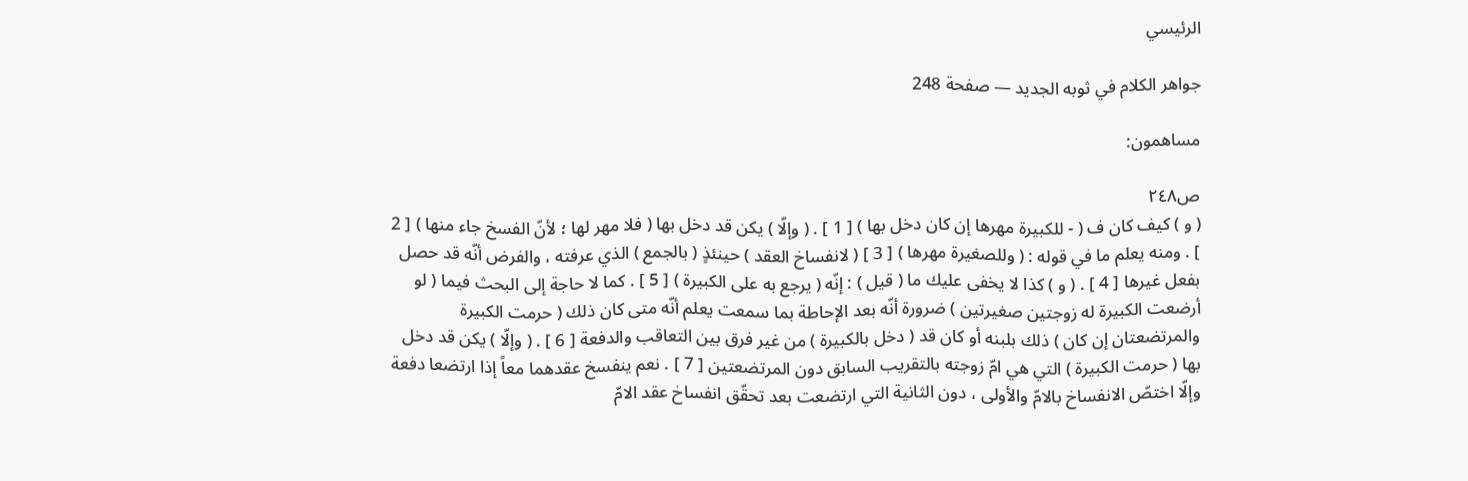الرئيسي

جواهر الكلام في ثوبه الجديد — صفحة 248

مساهمون:

ص٢٤٨
( و ) كيف كان ف ( - للكبيرة مهرها إن كان دخل بها ) [ 1 ] . ( وإلّا ) يكن قد دخل بها ( فلا مهر لها ؛ لأنّ الفسخ جاء منها ) [ 2 ] . ومنه يعلم ما في قوله : ( وللصغيرة مهرها ) [ 3 ] ( لانفساخ العقد ) حينئذٍ ( بالجمع ) الذي عرفته ، والفرض أنّه قد حصل بفعل غيرها [ 4 ] . ( و ) كذا لا يخفى عليك ما ( قيل ) : إنّه ( يرجع به على الكبيرة ) [ 5 ] . كما لا حاجة إلى البحث فيما ( لو أرضعت الكبيرة له زوجتين صغيرتين ) ضرورة أنّه بعد الإحاطة بما سمعت يعلم أنّه متى كان ذلك ( حرمت الكبيرة والمرتضعتان إن كان ) ذلك بلبنه أو كان قد ( دخل بالكبيرة ) من غير فرق بين التعاقب والدفعة [ 6 ] . ( وإلّا ) يكن قد دخل بها ( حرمت الكبيرة ) التي هي امّ زوجته بالتقريب السابق دون المرتضعتين [ 7 ] . نعم ينفسخ عقدهما معاً إذا ارتضعا دفعة وإلّا اختصّ الانفساخ بالامّ والأولى ، دون الثانية التي ارتضعت بعد تحقّق انفساخ عقد الامّ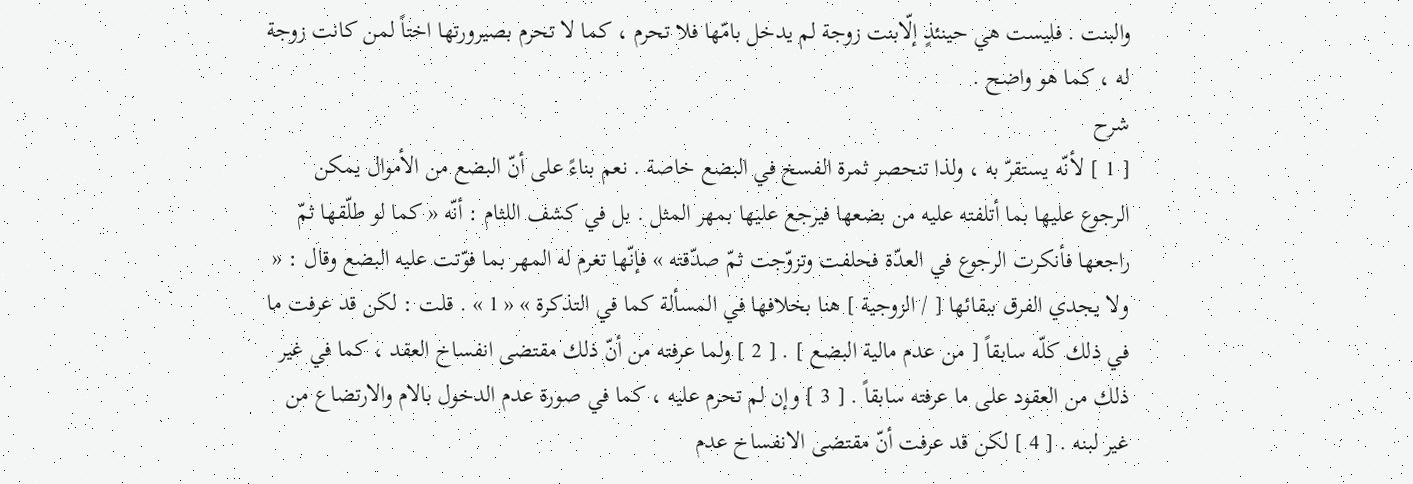والبنت . فليست هي حينئذٍ إلّابنت زوجة لم يدخل بامّها فلا تحرم ، كما لا تحرم بصيرورتها اختاً لمن كانت زوجة له ، كما هو واضح .
شرح
[ 1 ] لأنّه يستقرّ به ، ولذا تنحصر ثمرة الفسخ في البضع خاصة . نعم بناءً على أنّ البضع من الأموال يمكن الرجوع عليها بما أتلفته عليه من بضعها فيرجع عليها بمهر المثل . بل في كشف اللثام : أنّه « كما لو طلّقها ثمّ راجعها فأنكرت الرجوع في العدّة فحلفت وتزوّجت ثمّ صدّقته » فإنّها تغرم له المهر بما فوّتت عليه البضع وقال : « ولا يجدي الفرق ببقائها [ / الزوجية ] هنا بخلافها في المسألة كما في التذكرة » « 1 » . قلت : لكن قد عرفت ما في ذلك كلّه سابقاً [ من عدم مالية البضع ] . [ 2 ] ولما عرفته من أنّ ذلك مقتضى انفساخ العقد ، كما في غير ذلك من العقود على ما عرفته سابقاً . [ 3 ] وإن لم تحرم عليه ، كما في صورة عدم الدخول بالام والارتضاع من غير لبنه . [ 4 ] لكن قد عرفت أنّ مقتضى الانفساخ عدم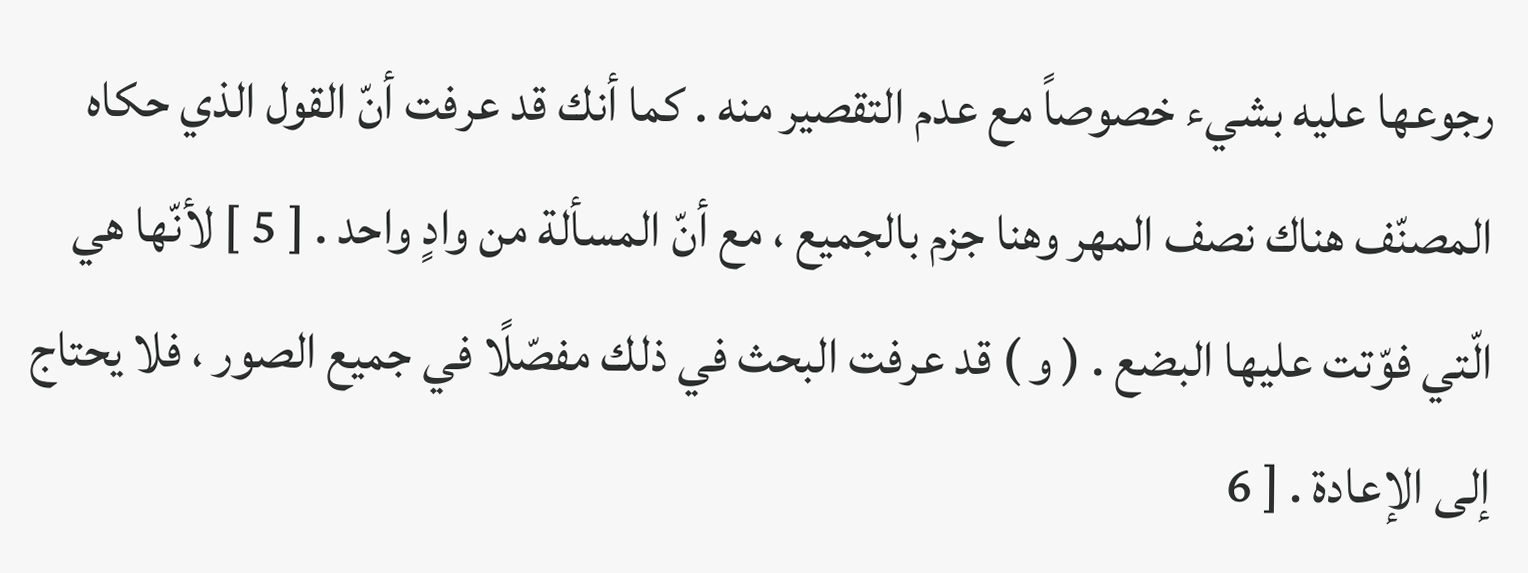رجوعها عليه بشيء خصوصاً مع عدم التقصير منه . كما أنك قد عرفت أنّ القول الذي حكاه المصنّف هناك نصف المهر وهنا جزم بالجميع ، مع أنّ المسألة من وادٍ واحد . [ 5 ] لأنّها هي الّتي فوّتت عليها البضع . ( و ) قد عرفت البحث في ذلك مفصّلًا في جميع الصور ، فلا يحتاج إلى الإعادة . [ 6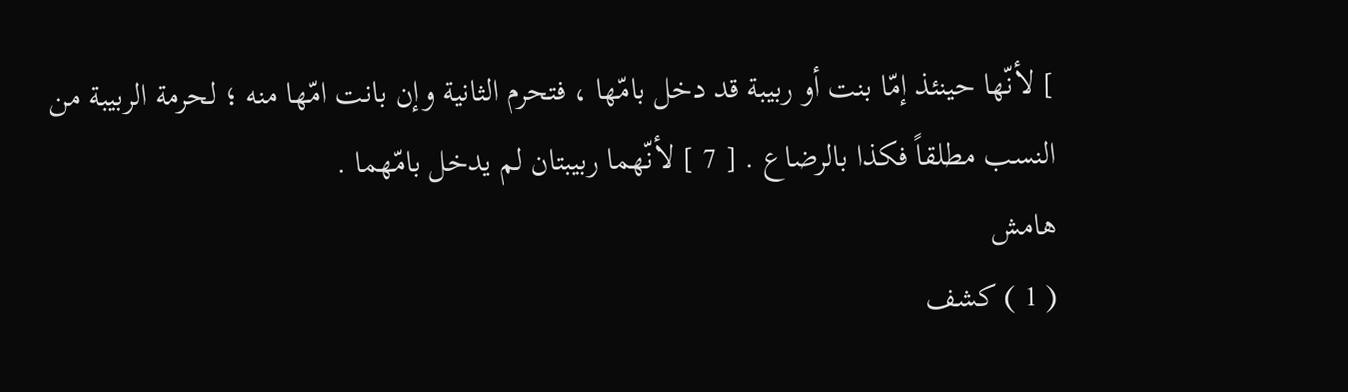] لأنّها حينئذ إمّا بنت أو ربيبة قد دخل بامّها ، فتحرم الثانية وإن بانت امّها منه ؛ لحرمة الربيبة من النسب مطلقاً فكذا بالرضاع . [ 7 ] لأنّهما ربيبتان لم يدخل بامّهما .
هامش
( 1 ) كشف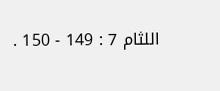اللثام 7 : 149 - 150 .